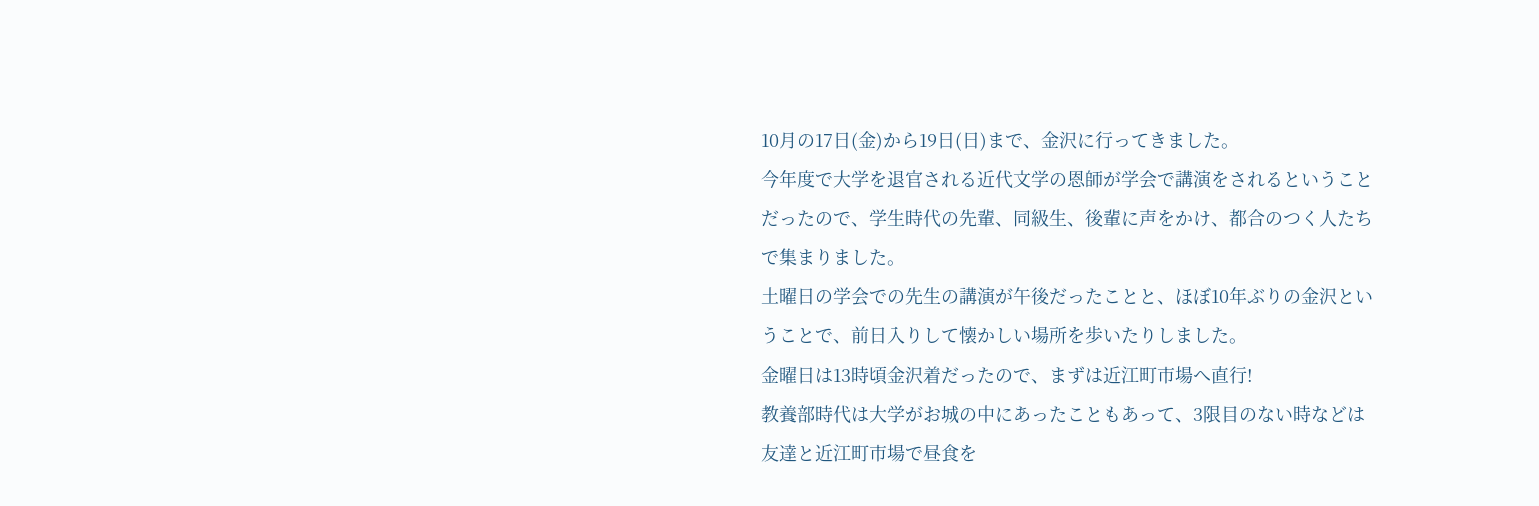10月の17日(金)から19日(日)まで、金沢に行ってきました。
今年度で大学を退官される近代文学の恩師が学会で講演をされるということだったので、学生時代の先輩、同級生、後輩に声をかけ、都合のつく人たちで集まりました。
土曜日の学会での先生の講演が午後だったことと、ほぼ10年ぶりの金沢ということで、前日入りして懐かしい場所を歩いたりしました。
金曜日は13時頃金沢着だったので、まずは近江町市場へ直行!
教養部時代は大学がお城の中にあったこともあって、3限目のない時などは友達と近江町市場で昼食を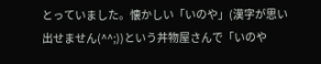とっていました。懐かしい「いのや」(漢字が思い出せません(^^;))という丼物屋さんで「いのや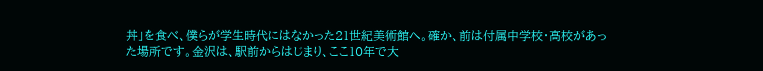丼」を食べ、僕らが学生時代にはなかった21世紀美術館へ。確か、前は付属中学校・高校があった場所です。金沢は、駅前からはじまり、ここ10年で大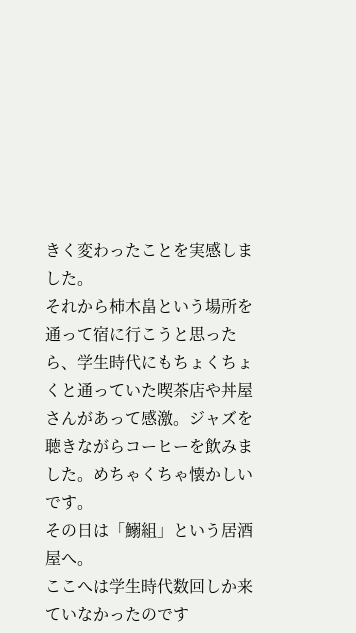きく変わったことを実感しました。
それから柿木畠という場所を通って宿に行こうと思ったら、学生時代にもちょくちょくと通っていた喫茶店や丼屋さんがあって感激。ジャズを聴きながらコーヒーを飲みました。めちゃくちゃ懐かしいです。
その日は「鰯組」という居酒屋へ。
ここへは学生時代数回しか来ていなかったのです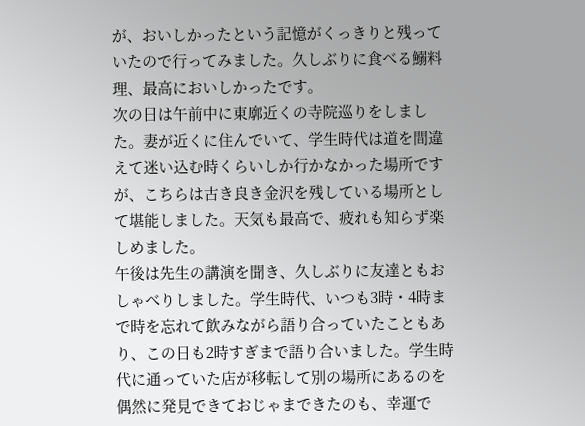が、おいしかったという記憶がくっきりと残っていたので行ってみました。久しぶりに食べる鰯料理、最高においしかったです。
次の日は午前中に東廓近くの寺院巡りをしました。妻が近くに住んでいて、学生時代は道を間違えて迷い込む時くらいしか行かなかった場所ですが、こちらは古き良き金沢を残している場所として堪能しました。天気も最高で、疲れも知らず楽しめました。
午後は先生の講演を聞き、久しぶりに友達ともおしゃべりしました。学生時代、いつも3時・4時まで時を忘れて飲みながら語り合っていたこともあり、この日も2時すぎまで語り合いました。学生時代に通っていた店が移転して別の場所にあるのを偶然に発見できておじゃまできたのも、幸運で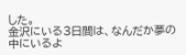した。
金沢にいる3日間は、なんだか夢の中にいるよ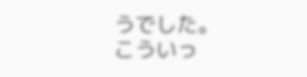うでした。
こういっ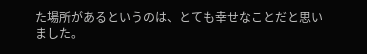た場所があるというのは、とても幸せなことだと思いました。